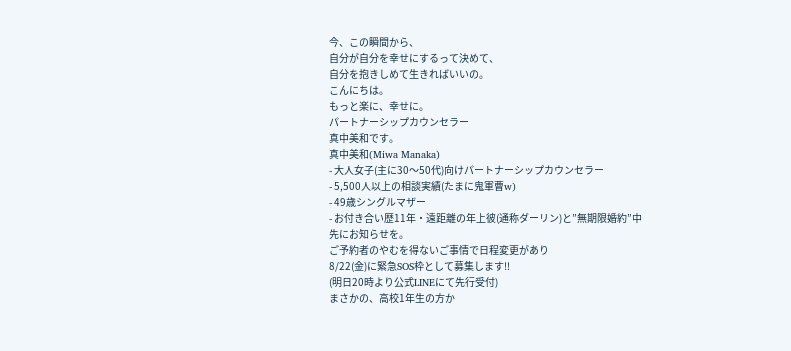今、この瞬間から、
自分が自分を幸せにするって決めて、
自分を抱きしめて生きればいいの。
こんにちは。
もっと楽に、幸せに。
パートナーシップカウンセラー
真中美和です。
真中美和(Miwa Manaka)
- 大人女子(主に30〜50代)向けパートナーシップカウンセラー
- 5,500人以上の相談実績(たまに鬼軍曹w)
- 49歳シングルマザー
- お付き合い歴11年・遠距離の年上彼(通称ダーリン)と”無期限婚約”中
先にお知らせを。
ご予約者のやむを得ないご事情で日程変更があり
8/22(金)に緊急SOS枠として募集します‼
(明日20時より公式LINEにて先行受付)
まさかの、高校1年生の方か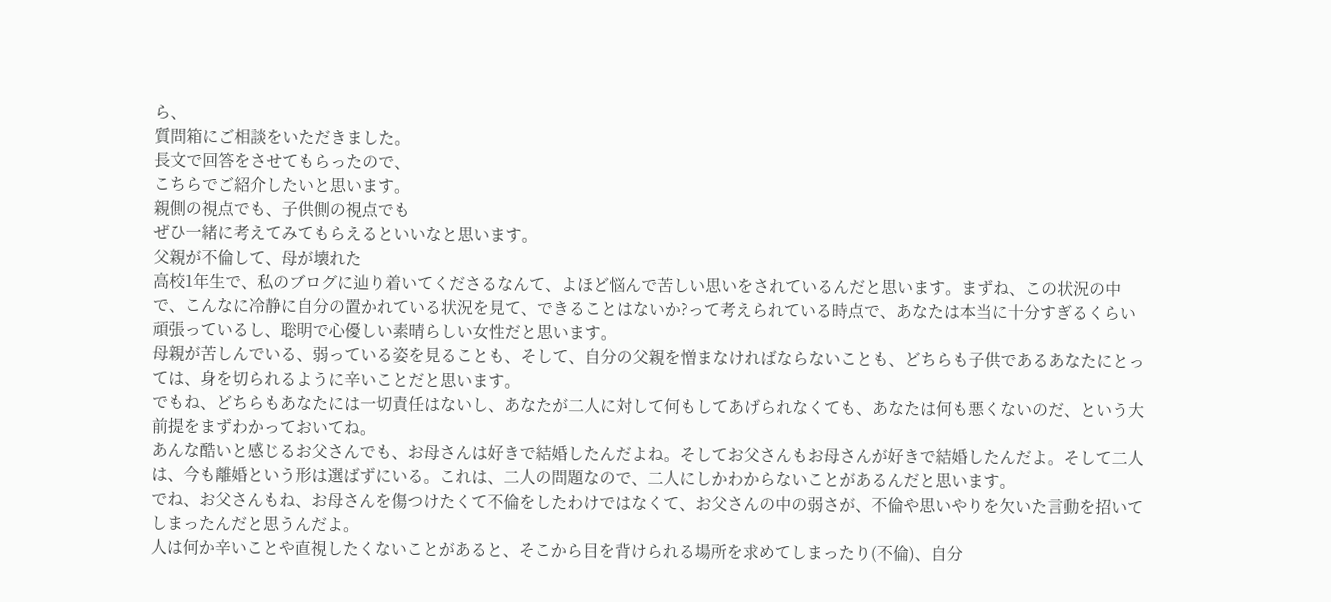ら、
質問箱にご相談をいただきました。
長文で回答をさせてもらったので、
こちらでご紹介したいと思います。
親側の視点でも、子供側の視点でも
ぜひ一緒に考えてみてもらえるといいなと思います。
父親が不倫して、母が壊れた
高校1年生で、私のブログに辿り着いてくださるなんて、よほど悩んで苦しい思いをされているんだと思います。まずね、この状況の中で、こんなに冷静に自分の置かれている状況を見て、できることはないか?って考えられている時点で、あなたは本当に十分すぎるくらい頑張っているし、聡明で心優しい素晴らしい女性だと思います。
母親が苦しんでいる、弱っている姿を見ることも、そして、自分の父親を憎まなければならないことも、どちらも子供であるあなたにとっては、身を切られるように辛いことだと思います。
でもね、どちらもあなたには一切責任はないし、あなたが二人に対して何もしてあげられなくても、あなたは何も悪くないのだ、という大前提をまずわかっておいてね。
あんな酷いと感じるお父さんでも、お母さんは好きで結婚したんだよね。そしてお父さんもお母さんが好きで結婚したんだよ。そして二人は、今も離婚という形は選ばずにいる。これは、二人の問題なので、二人にしかわからないことがあるんだと思います。
でね、お父さんもね、お母さんを傷つけたくて不倫をしたわけではなくて、お父さんの中の弱さが、不倫や思いやりを欠いた言動を招いてしまったんだと思うんだよ。
人は何か辛いことや直視したくないことがあると、そこから目を背けられる場所を求めてしまったり(不倫)、自分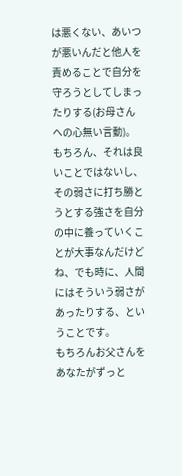は悪くない、あいつが悪いんだと他人を責めることで自分を守ろうとしてしまったりする(お母さんへの心無い言動)。
もちろん、それは良いことではないし、その弱さに打ち勝とうとする強さを自分の中に養っていくことが大事なんだけどね、でも時に、人間にはそういう弱さがあったりする、ということです。
もちろんお父さんをあなたがずっと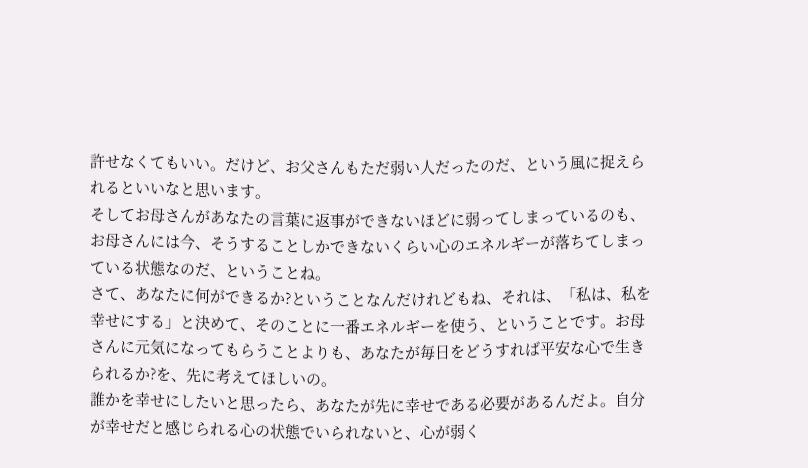許せなくてもいい。だけど、お父さんもただ弱い人だったのだ、という風に捉えられるといいなと思います。
そしてお母さんがあなたの言葉に返事ができないほどに弱ってしまっているのも、お母さんには今、そうすることしかできないくらい心のエネルギーが落ちてしまっている状態なのだ、ということね。
さて、あなたに何ができるか?ということなんだけれどもね、それは、「私は、私を幸せにする」と決めて、そのことに一番エネルギーを使う、ということです。お母さんに元気になってもらうことよりも、あなたが毎日をどうすれば平安な心で生きられるか?を、先に考えてほしいの。
誰かを幸せにしたいと思ったら、あなたが先に幸せである必要があるんだよ。自分が幸せだと感じられる心の状態でいられないと、心が弱く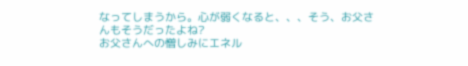なってしまうから。心が弱くなると、、、そう、お父さんもそうだったよね?
お父さんへの憎しみにエネル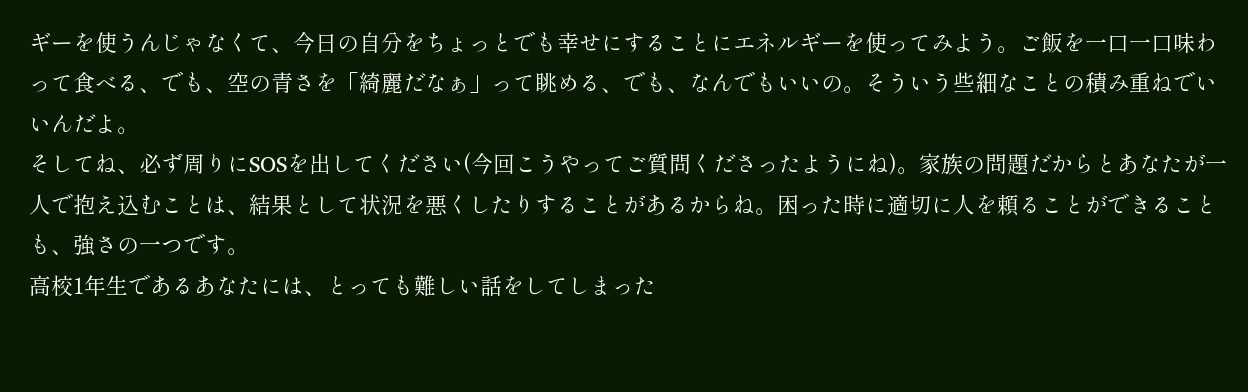ギーを使うんじゃなくて、今日の自分をちょっとでも幸せにすることにエネルギーを使ってみよう。ご飯を一口一口味わって食べる、でも、空の青さを「綺麗だなぁ」って眺める、でも、なんでもいいの。そういう些細なことの積み重ねでいいんだよ。
そしてね、必ず周りにSOSを出してください(今回こうやってご質問くださったようにね)。家族の問題だからとあなたが一人で抱え込むことは、結果として状況を悪くしたりすることがあるからね。困った時に適切に人を頼ることができることも、強さの一つです。
高校1年生であるあなたには、とっても難しい話をしてしまった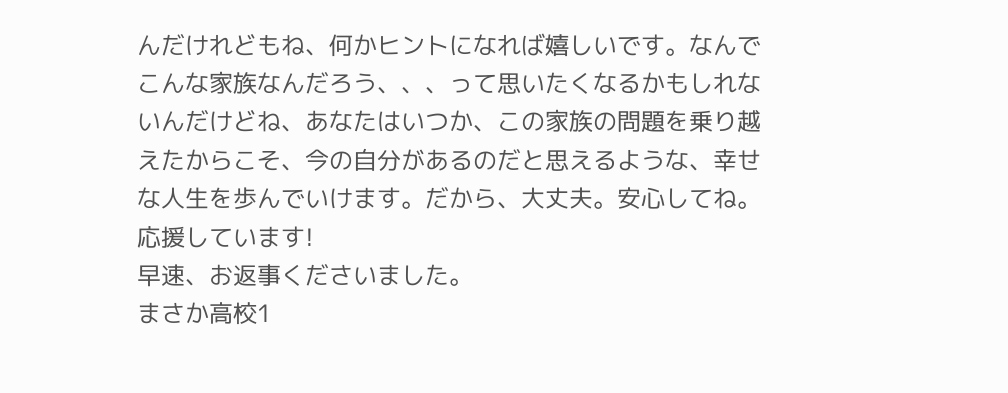んだけれどもね、何かヒントになれば嬉しいです。なんでこんな家族なんだろう、、、って思いたくなるかもしれないんだけどね、あなたはいつか、この家族の問題を乗り越えたからこそ、今の自分があるのだと思えるような、幸せな人生を歩んでいけます。だから、大丈夫。安心してね。応援しています!
早速、お返事くださいました。
まさか高校1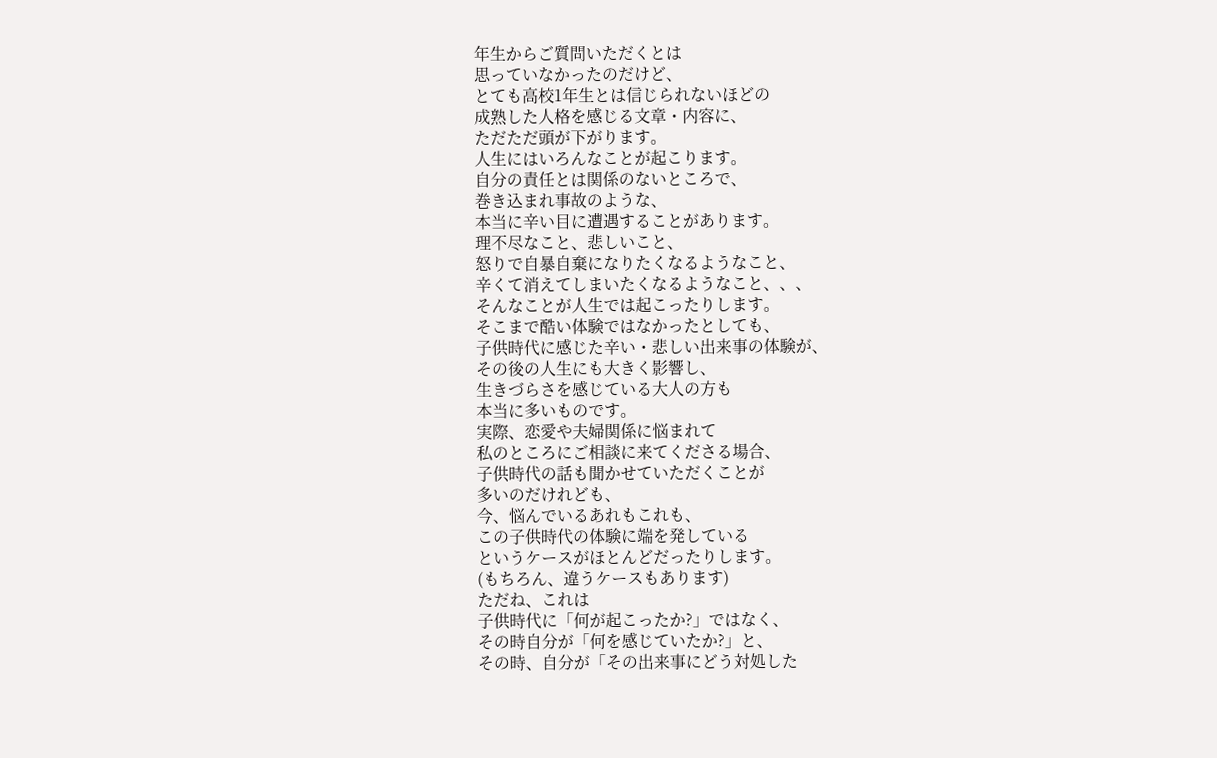年生からご質問いただくとは
思っていなかったのだけど、
とても高校1年生とは信じられないほどの
成熟した人格を感じる文章・内容に、
ただただ頭が下がります。
人生にはいろんなことが起こります。
自分の責任とは関係のないところで、
巻き込まれ事故のような、
本当に辛い目に遭遇することがあります。
理不尽なこと、悲しいこと、
怒りで自暴自棄になりたくなるようなこと、
辛くて消えてしまいたくなるようなこと、、、
そんなことが人生では起こったりします。
そこまで酷い体験ではなかったとしても、
子供時代に感じた辛い・悲しい出来事の体験が、
その後の人生にも大きく影響し、
生きづらさを感じている大人の方も
本当に多いものです。
実際、恋愛や夫婦関係に悩まれて
私のところにご相談に来てくださる場合、
子供時代の話も聞かせていただくことが
多いのだけれども、
今、悩んでいるあれもこれも、
この子供時代の体験に端を発している
というケースがほとんどだったりします。
(もちろん、違うケースもあります)
ただね、これは
子供時代に「何が起こったか?」ではなく、
その時自分が「何を感じていたか?」と、
その時、自分が「その出来事にどう対処した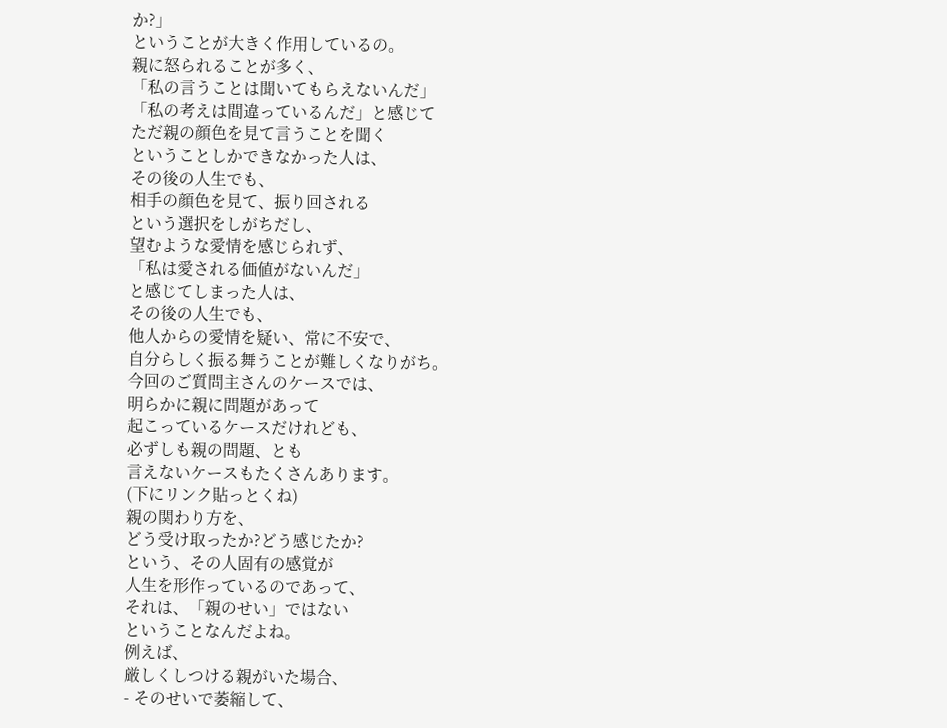か?」
ということが大きく作用しているの。
親に怒られることが多く、
「私の言うことは聞いてもらえないんだ」
「私の考えは間違っているんだ」と感じて
ただ親の顔色を見て言うことを聞く
ということしかできなかった人は、
その後の人生でも、
相手の顔色を見て、振り回される
という選択をしがちだし、
望むような愛情を感じられず、
「私は愛される価値がないんだ」
と感じてしまった人は、
その後の人生でも、
他人からの愛情を疑い、常に不安で、
自分らしく振る舞うことが難しくなりがち。
今回のご質問主さんのケースでは、
明らかに親に問題があって
起こっているケースだけれども、
必ずしも親の問題、とも
言えないケースもたくさんあります。
(下にリンク貼っとくね)
親の関わり方を、
どう受け取ったか?どう感じたか?
という、その人固有の感覚が
人生を形作っているのであって、
それは、「親のせい」ではない
ということなんだよね。
例えば、
厳しくしつける親がいた場合、
- そのせいで萎縮して、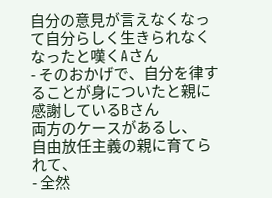自分の意見が言えなくなって自分らしく生きられなくなったと嘆くAさん
- そのおかげで、自分を律することが身についたと親に感謝しているBさん
両方のケースがあるし、
自由放任主義の親に育てられて、
- 全然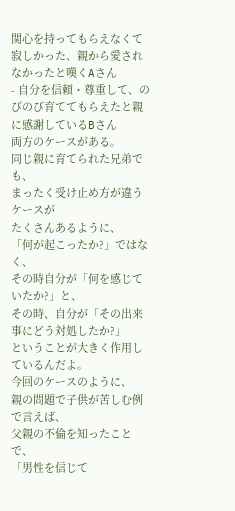関心を持ってもらえなくて寂しかった、親から愛されなかったと嘆くAさん
- 自分を信頼・尊重して、のびのび育ててもらえたと親に感謝しているBさん
両方のケースがある。
同じ親に育てられた兄弟でも、
まったく受け止め方が違うケースが
たくさんあるように、
「何が起こったか?」ではなく、
その時自分が「何を感じていたか?」と、
その時、自分が「その出来事にどう対処したか?」
ということが大きく作用しているんだよ。
今回のケースのように、
親の問題で子供が苦しむ例で言えば、
父親の不倫を知ったことで、
「男性を信じて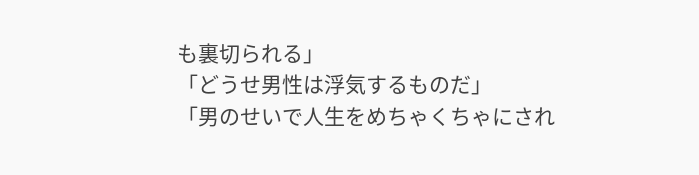も裏切られる」
「どうせ男性は浮気するものだ」
「男のせいで人生をめちゃくちゃにされ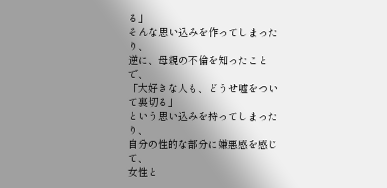る」
そんな思い込みを作ってしまったり、
逆に、母親の不倫を知ったことで、
「大好きな人も、どうせ嘘をついて裏切る」
という思い込みを持ってしまったり、
自分の性的な部分に嫌悪感を感じて、
女性と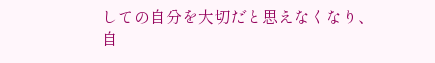しての自分を大切だと思えなくなり、
自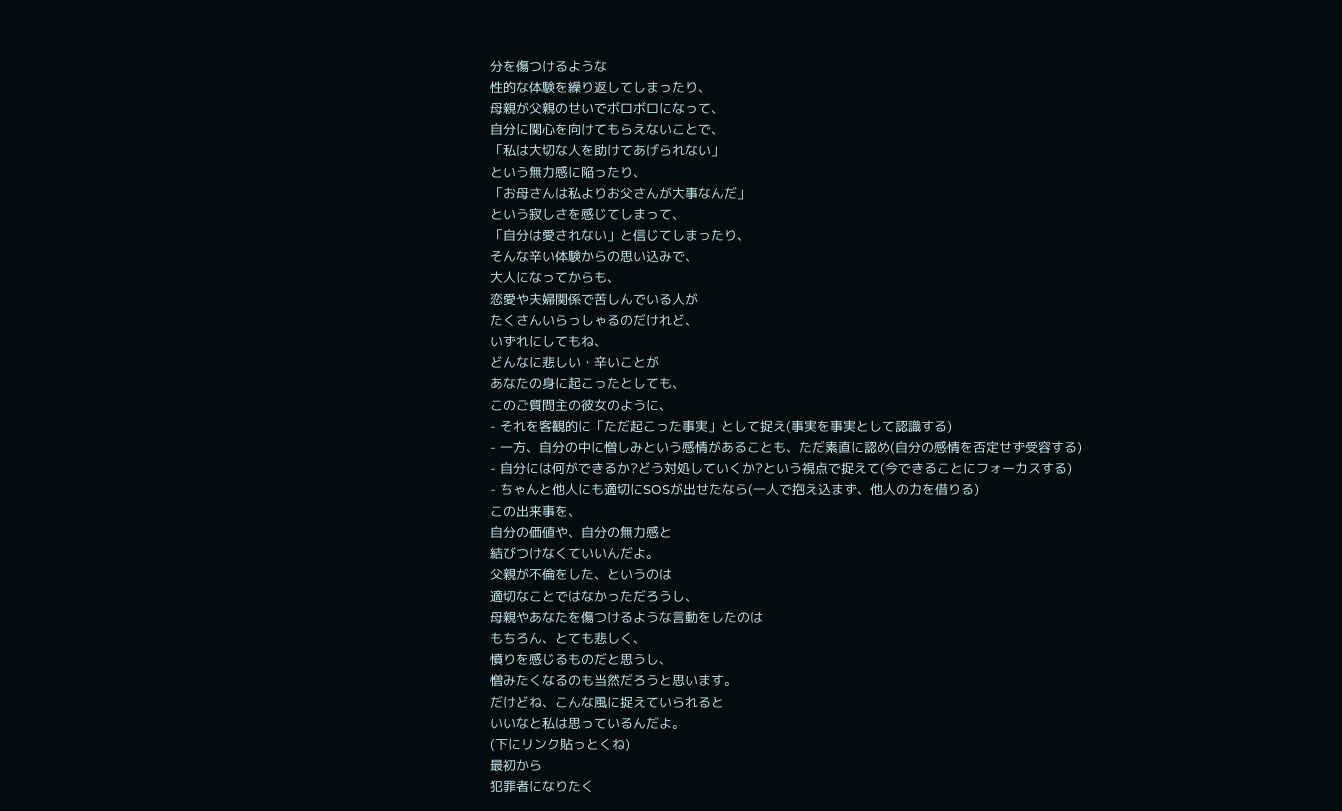分を傷つけるような
性的な体験を繰り返してしまったり、
母親が父親のせいでボロボロになって、
自分に関心を向けてもらえないことで、
「私は大切な人を助けてあげられない」
という無力感に陥ったり、
「お母さんは私よりお父さんが大事なんだ」
という寂しさを感じてしまって、
「自分は愛されない」と信じてしまったり、
そんな辛い体験からの思い込みで、
大人になってからも、
恋愛や夫婦関係で苦しんでいる人が
たくさんいらっしゃるのだけれど、
いずれにしてもね、
どんなに悲しい・辛いことが
あなたの身に起こったとしても、
このご質問主の彼女のように、
- それを客観的に「ただ起こった事実」として捉え(事実を事実として認識する)
- 一方、自分の中に憎しみという感情があることも、ただ素直に認め(自分の感情を否定せず受容する)
- 自分には何ができるか?どう対処していくか?という視点で捉えて(今できることにフォーカスする)
- ちゃんと他人にも適切にSOSが出せたなら(一人で抱え込まず、他人の力を借りる)
この出来事を、
自分の価値や、自分の無力感と
結びつけなくていいんだよ。
父親が不倫をした、というのは
適切なことではなかっただろうし、
母親やあなたを傷つけるような言動をしたのは
もちろん、とても悲しく、
憤りを感じるものだと思うし、
憎みたくなるのも当然だろうと思います。
だけどね、こんな風に捉えていられると
いいなと私は思っているんだよ。
(下にリンク貼っとくね)
最初から
犯罪者になりたく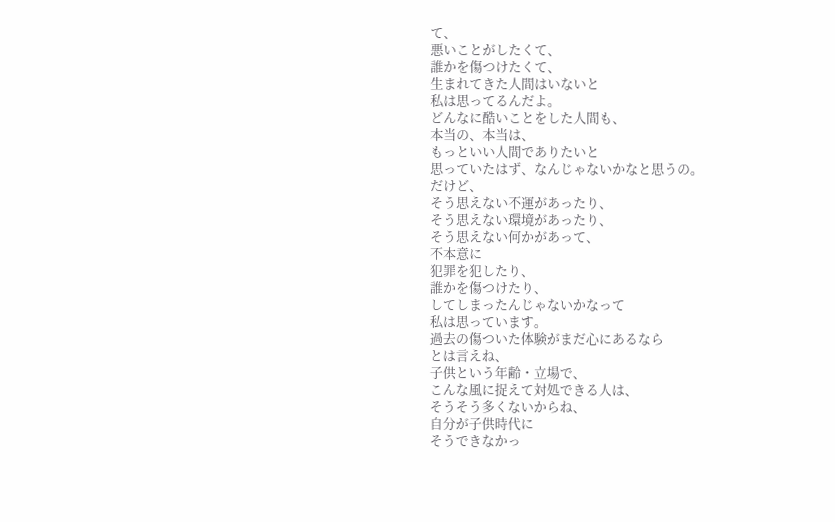て、
悪いことがしたくて、
誰かを傷つけたくて、
生まれてきた人間はいないと
私は思ってるんだよ。
どんなに酷いことをした人間も、
本当の、本当は、
もっといい人間でありたいと
思っていたはず、なんじゃないかなと思うの。
だけど、
そう思えない不運があったり、
そう思えない環境があったり、
そう思えない何かがあって、
不本意に
犯罪を犯したり、
誰かを傷つけたり、
してしまったんじゃないかなって
私は思っています。
過去の傷ついた体験がまだ心にあるなら
とは言えね、
子供という年齢・立場で、
こんな風に捉えて対処できる人は、
そうそう多くないからね、
自分が子供時代に
そうできなかっ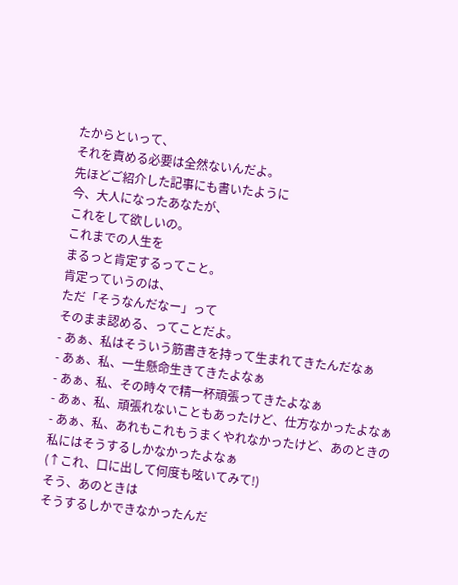たからといって、
それを責める必要は全然ないんだよ。
先ほどご紹介した記事にも書いたように
今、大人になったあなたが、
これをして欲しいの。
これまでの人生を
まるっと肯定するってこと。
肯定っていうのは、
ただ「そうなんだなー」って
そのまま認める、ってことだよ。
- あぁ、私はそういう筋書きを持って生まれてきたんだなぁ
- あぁ、私、一生懸命生きてきたよなぁ
- あぁ、私、その時々で精一杯頑張ってきたよなぁ
- あぁ、私、頑張れないこともあったけど、仕方なかったよなぁ
- あぁ、私、あれもこれもうまくやれなかったけど、あのときの私にはそうするしかなかったよなぁ
(↑これ、口に出して何度も呟いてみて!)
そう、あのときは
そうするしかできなかったんだ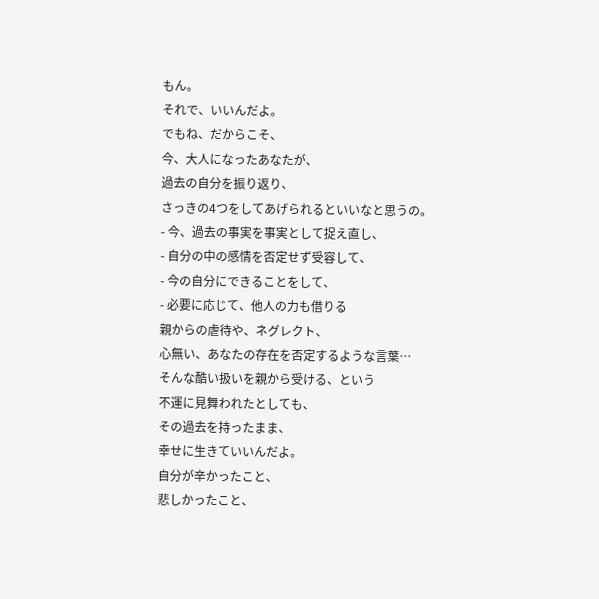もん。
それで、いいんだよ。
でもね、だからこそ、
今、大人になったあなたが、
過去の自分を振り返り、
さっきの4つをしてあげられるといいなと思うの。
- 今、過去の事実を事実として捉え直し、
- 自分の中の感情を否定せず受容して、
- 今の自分にできることをして、
- 必要に応じて、他人の力も借りる
親からの虐待や、ネグレクト、
心無い、あなたの存在を否定するような言葉…
そんな酷い扱いを親から受ける、という
不運に見舞われたとしても、
その過去を持ったまま、
幸せに生きていいんだよ。
自分が辛かったこと、
悲しかったこと、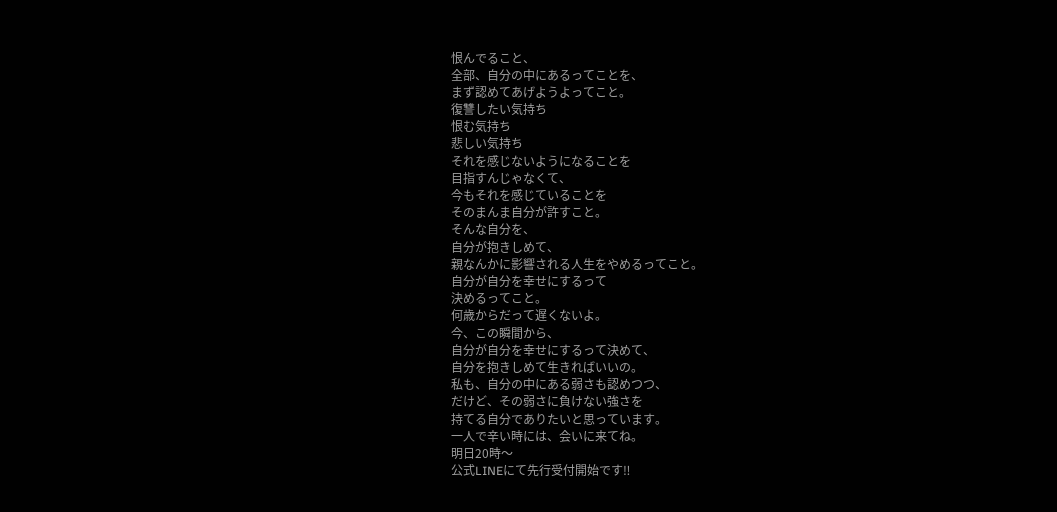恨んでること、
全部、自分の中にあるってことを、
まず認めてあげようよってこと。
復讐したい気持ち
恨む気持ち
悲しい気持ち
それを感じないようになることを
目指すんじゃなくて、
今もそれを感じていることを
そのまんま自分が許すこと。
そんな自分を、
自分が抱きしめて、
親なんかに影響される人生をやめるってこと。
自分が自分を幸せにするって
決めるってこと。
何歳からだって遅くないよ。
今、この瞬間から、
自分が自分を幸せにするって決めて、
自分を抱きしめて生きればいいの。
私も、自分の中にある弱さも認めつつ、
だけど、その弱さに負けない強さを
持てる自分でありたいと思っています。
一人で辛い時には、会いに来てね。
明日20時〜
公式LINEにて先行受付開始です‼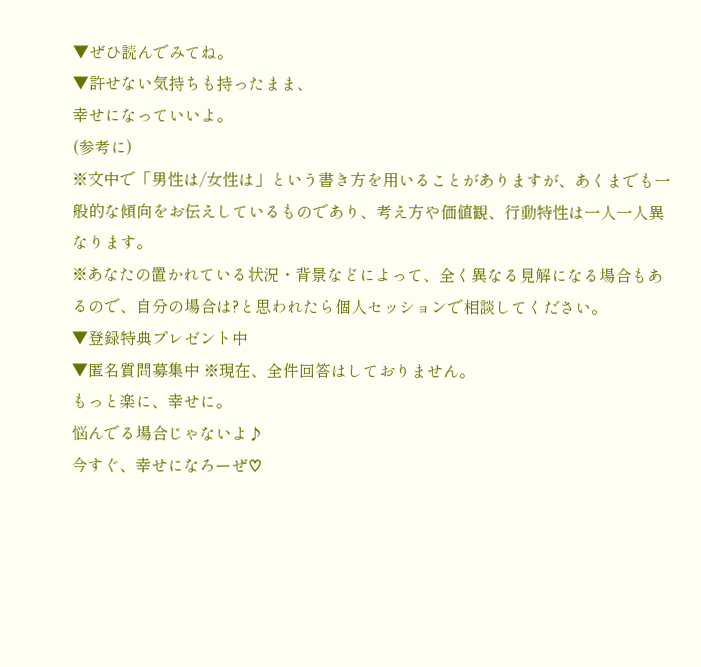▼ぜひ読んでみてね。
▼許せない気持ちも持ったまま、
幸せになっていいよ。
(参考に)
※文中で「男性は/女性は」という書き方を用いることがありますが、あくまでも一般的な傾向をお伝えしているものであり、考え方や価値観、行動特性は一人一人異なります。
※あなたの置かれている状況・背景などによって、全く異なる見解になる場合もあるので、自分の場合は?と思われたら個人セッションで相談してください。
▼登録特典プレゼント中
▼匿名質問募集中 ※現在、全件回答はしておりません。
もっと楽に、幸せに。
悩んでる場合じゃないよ♪
今すぐ、幸せになろーぜ♡